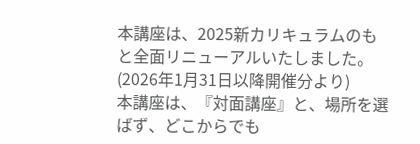本講座は、2025新カリキュラムのもと全面リニューアルいたしました。(2026年1月31日以降開催分より)
本講座は、『対面講座』と、場所を選ばず、どこからでも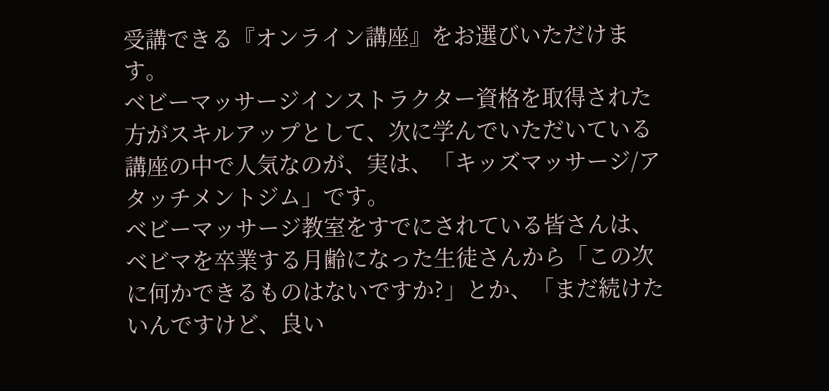受講できる『オンライン講座』をお選びいただけます。
ベビーマッサージインストラクター資格を取得された方がスキルアップとして、次に学んでいただいている講座の中で人気なのが、実は、「キッズマッサージ/アタッチメントジム」です。
ベビーマッサージ教室をすでにされている皆さんは、ベビマを卒業する月齢になった生徒さんから「この次に何かできるものはないですか?」とか、「まだ続けたいんですけど、良い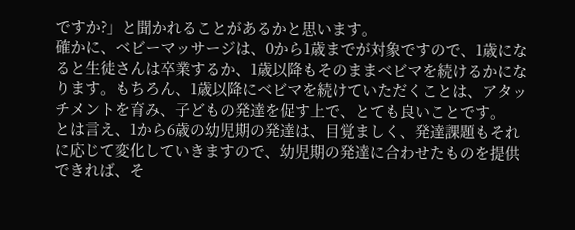ですか?」と聞かれることがあるかと思います。
確かに、ベビーマッサージは、0から1歳までが対象ですので、1歳になると生徒さんは卒業するか、1歳以降もそのままベビマを続けるかになります。もちろん、1歳以降にベビマを続けていただくことは、アタッチメントを育み、子どもの発達を促す上で、とても良いことです。
とは言え、1から6歳の幼児期の発達は、目覚ましく、発達課題もそれに応じて変化していきますので、幼児期の発達に合わせたものを提供できれば、そ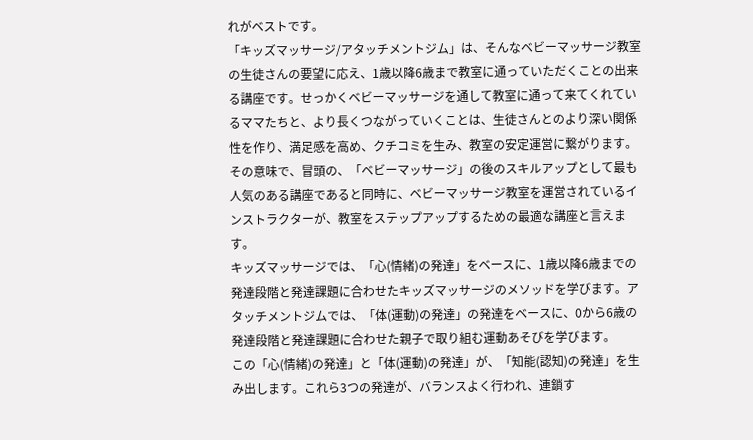れがベストです。
「キッズマッサージ/アタッチメントジム」は、そんなベビーマッサージ教室の生徒さんの要望に応え、1歳以降6歳まで教室に通っていただくことの出来る講座です。せっかくベビーマッサージを通して教室に通って来てくれているママたちと、より長くつながっていくことは、生徒さんとのより深い関係性を作り、満足感を高め、クチコミを生み、教室の安定運営に繋がります。その意味で、冒頭の、「ベビーマッサージ」の後のスキルアップとして最も人気のある講座であると同時に、ベビーマッサージ教室を運営されているインストラクターが、教室をステップアップするための最適な講座と言えます。
キッズマッサージでは、「心(情緒)の発達」をベースに、1歳以降6歳までの発達段階と発達課題に合わせたキッズマッサージのメソッドを学びます。アタッチメントジムでは、「体(運動)の発達」の発達をベースに、0から6歳の発達段階と発達課題に合わせた親子で取り組む運動あそびを学びます。
この「心(情緒)の発達」と「体(運動)の発達」が、「知能(認知)の発達」を生み出します。これら3つの発達が、バランスよく行われ、連鎖す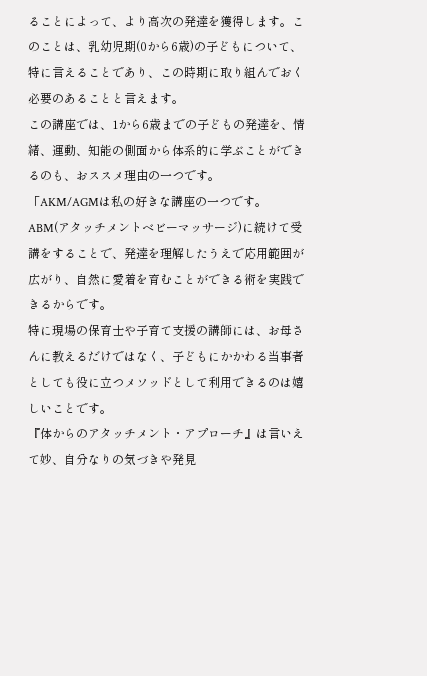ることによって、より高次の発達を獲得します。このことは、乳幼児期(0から6歳)の子どもについて、特に言えることであり、この時期に取り組んでおく必要のあることと言えます。
この講座では、1から6歳までの子どもの発達を、情緒、運動、知能の側面から体系的に学ぶことができるのも、おススメ理由の一つです。
「AKM/AGMは私の好きな講座の一つです。ABM(アタッチメントベビーマッサージ)に続けて受講をすることで、発達を理解したうえで応用範囲が広がり、自然に愛着を育むことができる術を実践できるからです。
特に現場の保育士や子育て支援の講師には、お母さんに教えるだけではなく、子どもにかかわる当事者としても役に立つメソッドとして利用できるのは嬉しいことです。
『体からのアタッチメント・アプローチ』は言いえて妙、自分なりの気づきや発見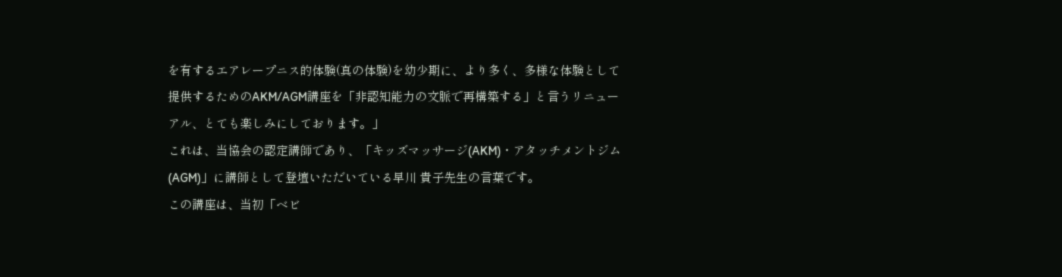を有するエアレープニス的体験(真の体験)を幼少期に、より多く、多様な体験として提供するためのAKM/AGM講座を「非認知能力の文脈で再構築する」と言うリニューアル、とても楽しみにしております。」
これは、当協会の認定講師であり、「キッズマッサージ(AKM)・アタッチメントジム(AGM)」に講師として登壇いただいている早川 貴子先生の言葉です。
この講座は、当初「ベビ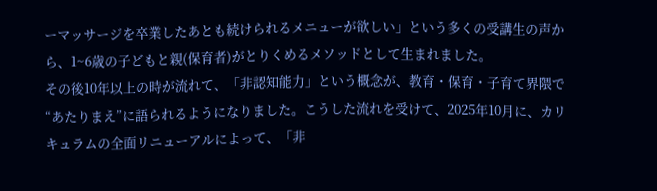ーマッサージを卒業したあとも続けられるメニューが欲しい」という多くの受講生の声から、1~6歳の子どもと親(保育者)がとりくめるメソッドとして生まれました。
その後10年以上の時が流れて、「非認知能力」という概念が、教育・保育・子育て界隈で“あたりまえ”に語られるようになりました。こうした流れを受けて、2025年10月に、カリキュラムの全面リニューアルによって、「非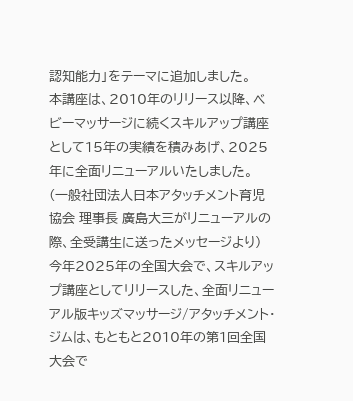認知能力」をテーマに追加しました。
本講座は、2010年のリリース以降、ベビーマッサージに続くスキルアップ講座として15年の実績を積みあげ、2025年に全面リニューアルいたしました。
(一般社団法人日本アタッチメント育児協会 理事長 廣島大三がリニューアルの際、全受講生に送ったメッセージより)
今年2025年の全国大会で、スキルアップ講座としてリリースした、全面リニューアル版キッズマッサージ/アタッチメント・ジムは、もともと2010年の第1回全国大会で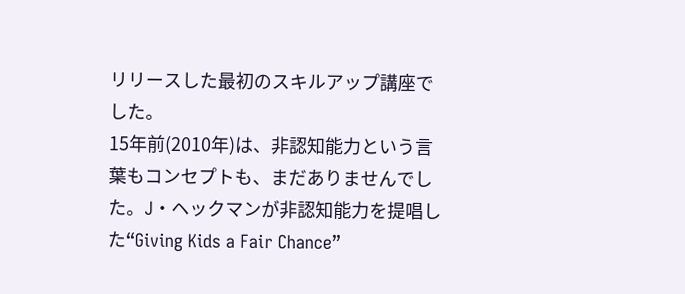リリースした最初のスキルアップ講座でした。
15年前(2010年)は、非認知能力という言葉もコンセプトも、まだありませんでした。J・ヘックマンが非認知能力を提唱した“Giving Kids a Fair Chance”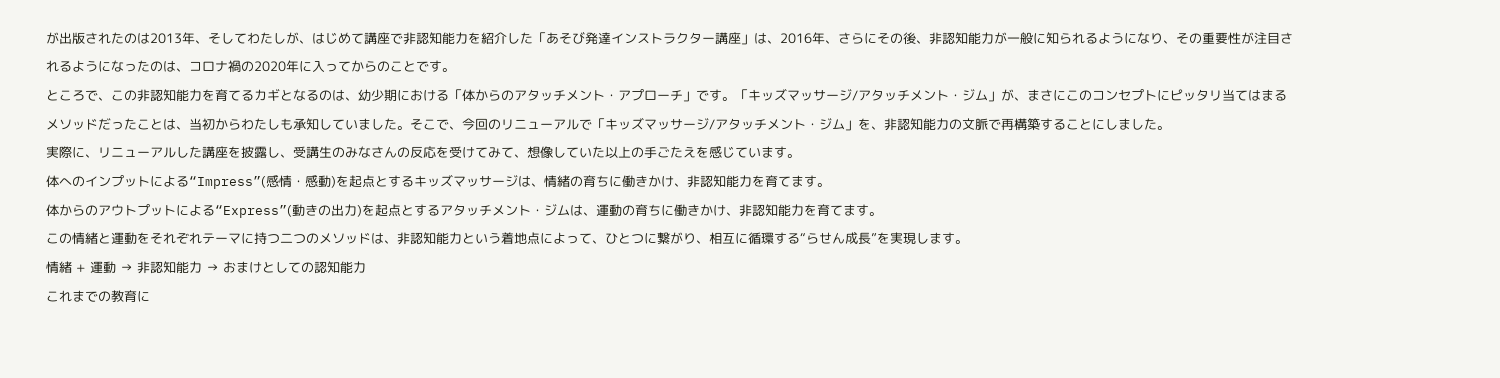が出版されたのは2013年、そしてわたしが、はじめて講座で非認知能力を紹介した「あそび発達インストラクター講座」は、2016年、さらにその後、非認知能力が一般に知られるようになり、その重要性が注目されるようになったのは、コロナ禍の2020年に入ってからのことです。
ところで、この非認知能力を育てるカギとなるのは、幼少期における「体からのアタッチメント・アプローチ」です。「キッズマッサージ/アタッチメント・ジム」が、まさにこのコンセプトにピッタリ当てはまるメソッドだったことは、当初からわたしも承知していました。そこで、今回のリニューアルで「キッズマッサージ/アタッチメント・ジム」を、非認知能力の文脈で再構築することにしました。
実際に、リニューアルした講座を披露し、受講生のみなさんの反応を受けてみて、想像していた以上の手ごたえを感じています。
体へのインプットによる“Impress”(感情・感動)を起点とするキッズマッサージは、情緒の育ちに働きかけ、非認知能力を育てます。
体からのアウトプットによる“Express”(動きの出力)を起点とするアタッチメント・ジムは、運動の育ちに働きかけ、非認知能力を育てます。
この情緒と運動をそれぞれテーマに持つ二つのメソッドは、非認知能力という着地点によって、ひとつに繋がり、相互に循環する“らせん成長”を実現します。
情緒 + 運動 → 非認知能力 → おまけとしての認知能力
これまでの教育に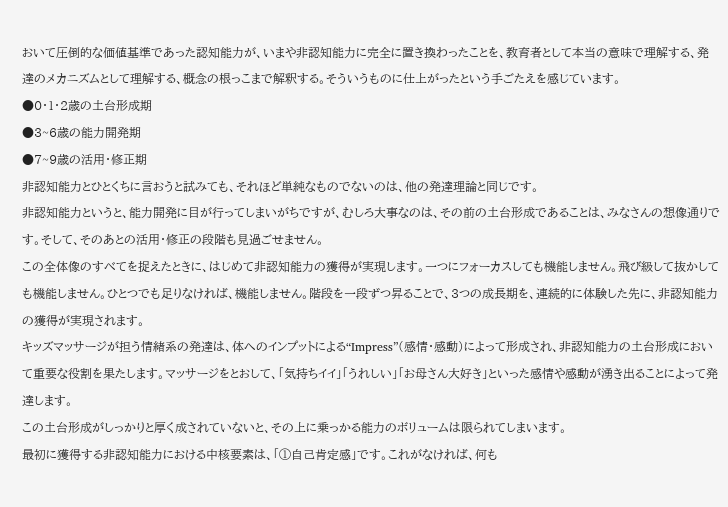おいて圧倒的な価値基準であった認知能力が、いまや非認知能力に完全に置き換わったことを、教育者として本当の意味で理解する、発達のメカニズムとして理解する、概念の根っこまで解釈する。そういうものに仕上がったという手ごたえを感じています。
●0・1・2歳の土台形成期
●3~6歳の能力開発期
●7~9歳の活用・修正期
非認知能力とひとくちに言おうと試みても、それほど単純なものでないのは、他の発達理論と同じです。
非認知能力というと、能力開発に目が行ってしまいがちですが、むしろ大事なのは、その前の土台形成であることは、みなさんの想像通りです。そして、そのあとの活用・修正の段階も見過ごせません。
この全体像のすべてを捉えたときに、はじめて非認知能力の獲得が実現します。一つにフォーカスしても機能しません。飛び級して抜かしても機能しません。ひとつでも足りなければ、機能しません。階段を一段ずつ昇ることで、3つの成長期を、連続的に体験した先に、非認知能力の獲得が実現されます。
キッズマッサージが担う情緒系の発達は、体へのインプットによる“Impress”(感情・感動)によって形成され、非認知能力の土台形成において重要な役割を果たします。マッサージをとおして、「気持ちイイ」「うれしい」「お母さん大好き」といった感情や感動が湧き出ることによって発達します。
この土台形成がしっかりと厚く成されていないと、その上に乗っかる能力のボリュームは限られてしまいます。
最初に獲得する非認知能力における中核要素は、「①自己肯定感」です。これがなければ、何も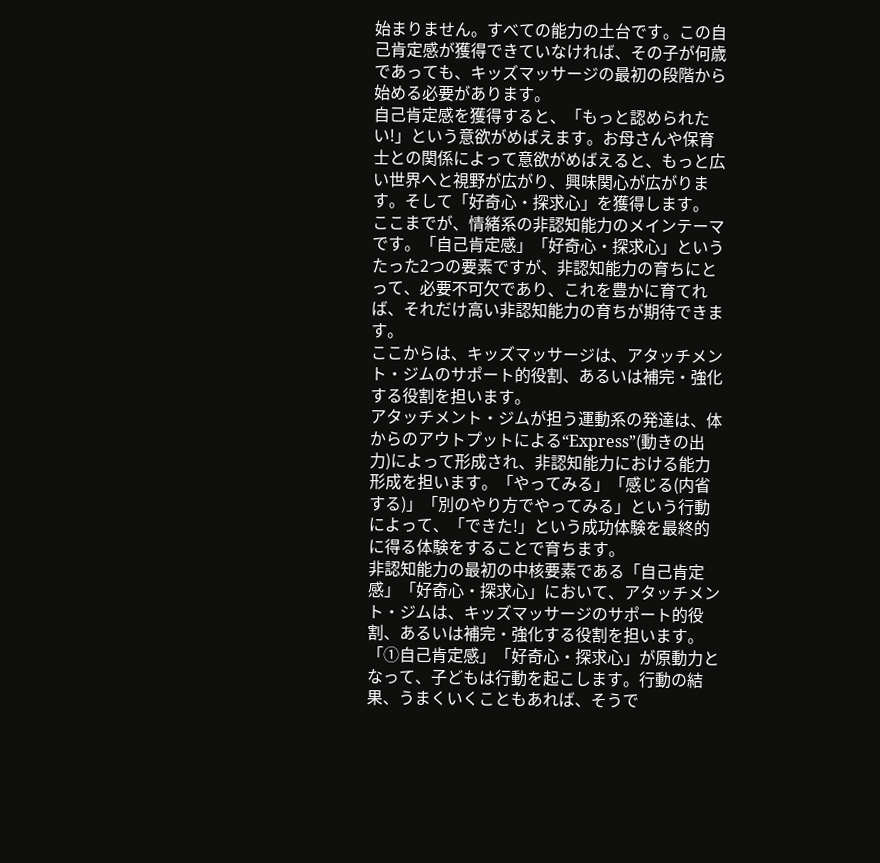始まりません。すべての能力の土台です。この自己肯定感が獲得できていなければ、その子が何歳であっても、キッズマッサージの最初の段階から始める必要があります。
自己肯定感を獲得すると、「もっと認められたい!」という意欲がめばえます。お母さんや保育士との関係によって意欲がめばえると、もっと広い世界へと視野が広がり、興味関心が広がります。そして「好奇心・探求心」を獲得します。
ここまでが、情緒系の非認知能力のメインテーマです。「自己肯定感」「好奇心・探求心」というたった2つの要素ですが、非認知能力の育ちにとって、必要不可欠であり、これを豊かに育てれば、それだけ高い非認知能力の育ちが期待できます。
ここからは、キッズマッサージは、アタッチメント・ジムのサポート的役割、あるいは補完・強化する役割を担います。
アタッチメント・ジムが担う運動系の発達は、体からのアウトプットによる“Express”(動きの出力)によって形成され、非認知能力における能力形成を担います。「やってみる」「感じる(内省する)」「別のやり方でやってみる」という行動によって、「できた!」という成功体験を最終的に得る体験をすることで育ちます。
非認知能力の最初の中核要素である「自己肯定感」「好奇心・探求心」において、アタッチメント・ジムは、キッズマッサージのサポート的役割、あるいは補完・強化する役割を担います。
「①自己肯定感」「好奇心・探求心」が原動力となって、子どもは行動を起こします。行動の結果、うまくいくこともあれば、そうで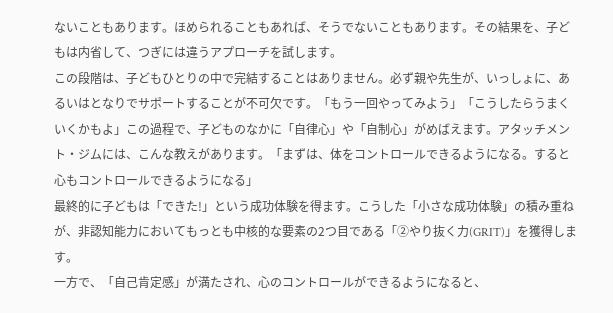ないこともあります。ほめられることもあれば、そうでないこともあります。その結果を、子どもは内省して、つぎには違うアプローチを試します。
この段階は、子どもひとりの中で完結することはありません。必ず親や先生が、いっしょに、あるいはとなりでサポートすることが不可欠です。「もう一回やってみよう」「こうしたらうまくいくかもよ」この過程で、子どものなかに「自律心」や「自制心」がめばえます。アタッチメント・ジムには、こんな教えがあります。「まずは、体をコントロールできるようになる。すると心もコントロールできるようになる」
最終的に子どもは「できた!」という成功体験を得ます。こうした「小さな成功体験」の積み重ねが、非認知能力においてもっとも中核的な要素の2つ目である「②やり抜く力(GRIT)」を獲得します。
一方で、「自己肯定感」が満たされ、心のコントロールができるようになると、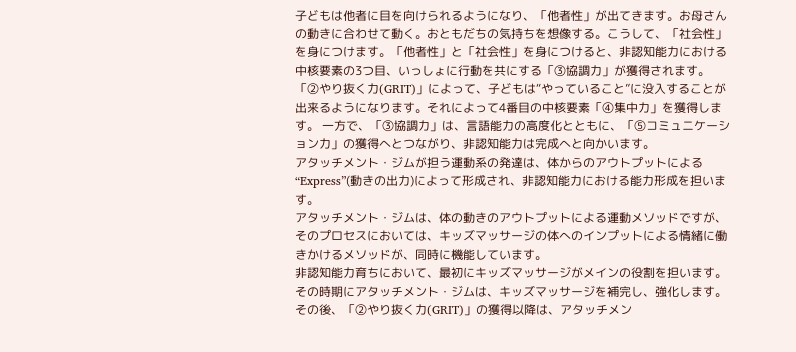子どもは他者に目を向けられるようになり、「他者性」が出てきます。お母さんの動きに合わせて動く。おともだちの気持ちを想像する。こうして、「社会性」を身につけます。「他者性」と「社会性」を身につけると、非認知能力における中核要素の3つ目、いっしょに行動を共にする「③協調力」が獲得されます。
「②やり抜く力(GRIT)」によって、子どもは“やっていること”に没入することが出来るようになります。それによって4番目の中核要素「④集中力」を獲得します。 一方で、「③協調力」は、言語能力の高度化とともに、「⑤コミュニケーション力」の獲得へとつながり、非認知能力は完成へと向かいます。
アタッチメント・ジムが担う運動系の発達は、体からのアウトプットによる“Express”(動きの出力)によって形成され、非認知能力における能力形成を担います。
アタッチメント・ジムは、体の動きのアウトプットによる運動メソッドですが、そのプロセスにおいては、キッズマッサージの体へのインプットによる情緒に働きかけるメソッドが、同時に機能しています。
非認知能力育ちにおいて、最初にキッズマッサージがメインの役割を担います。その時期にアタッチメント・ジムは、キッズマッサージを補完し、強化します。その後、「②やり抜く力(GRIT)」の獲得以降は、アタッチメン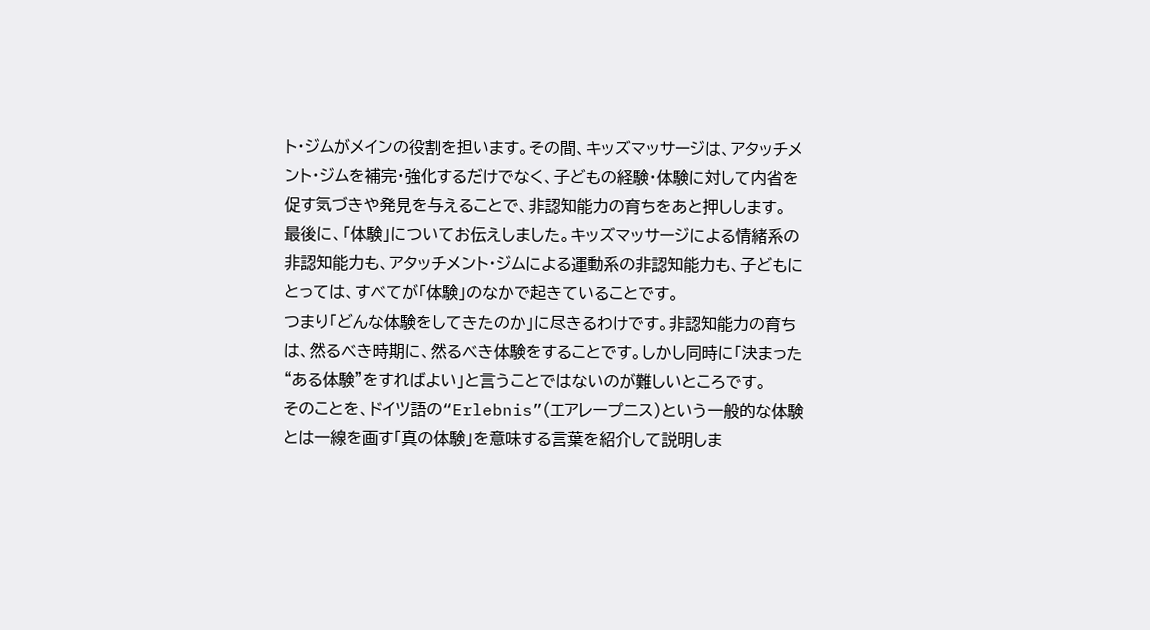ト・ジムがメインの役割を担います。その間、キッズマッサージは、アタッチメント・ジムを補完・強化するだけでなく、子どもの経験・体験に対して内省を促す気づきや発見を与えることで、非認知能力の育ちをあと押しします。
最後に、「体験」についてお伝えしました。キッズマッサージによる情緒系の非認知能力も、アタッチメント・ジムによる運動系の非認知能力も、子どもにとっては、すべてが「体験」のなかで起きていることです。
つまり「どんな体験をしてきたのか」に尽きるわけです。非認知能力の育ちは、然るべき時期に、然るべき体験をすることです。しかし同時に「決まった“ある体験”をすればよい」と言うことではないのが難しいところです。
そのことを、ドイツ語の“Erlebnis”(エアレープニス)という一般的な体験とは一線を画す「真の体験」を意味する言葉を紹介して説明しま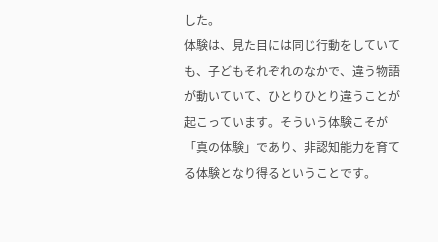した。
体験は、見た目には同じ行動をしていても、子どもそれぞれのなかで、違う物語が動いていて、ひとりひとり違うことが起こっています。そういう体験こそが「真の体験」であり、非認知能力を育てる体験となり得るということです。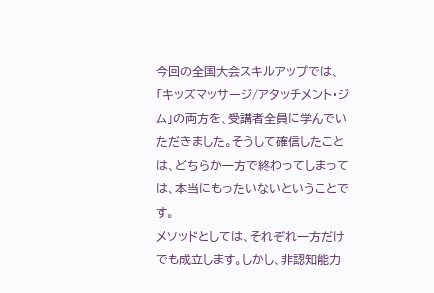今回の全国大会スキルアップでは、「キッズマッサージ/アタッチメント・ジム」の両方を、受講者全員に学んでいただきました。そうして確信したことは、どちらか一方で終わってしまっては、本当にもったいないということです。
メソッドとしては、それぞれ一方だけでも成立します。しかし、非認知能力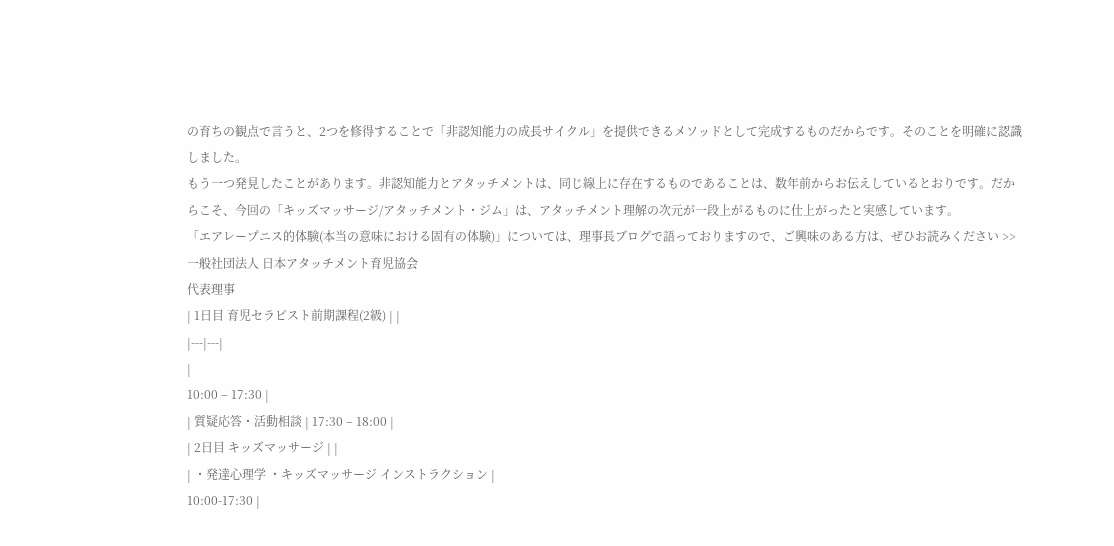の育ちの観点で言うと、2つを修得することで「非認知能力の成長サイクル」を提供できるメソッドとして完成するものだからです。そのことを明確に認識しました。
もう一つ発見したことがあります。非認知能力とアタッチメントは、同じ線上に存在するものであることは、数年前からお伝えしているとおりです。だからこそ、今回の「キッズマッサージ/アタッチメント・ジム」は、アタッチメント理解の次元が一段上がるものに仕上がったと実感しています。
「エアレープニス的体験(本当の意味における固有の体験)」については、理事長ブログで語っておりますので、ご興味のある方は、ぜひお読みください >>
一般社団法人 日本アタッチメント育児協会
代表理事
| 1日目 育児セラピスト前期課程(2級) | |
|---|---|
|
10:00 – 17:30 |
| 質疑応答・活動相談 | 17:30 – 18:00 |
| 2日目 キッズマッサージ | |
| ・発達心理学 ・キッズマッサージ インストラクション |
10:00-17:30 |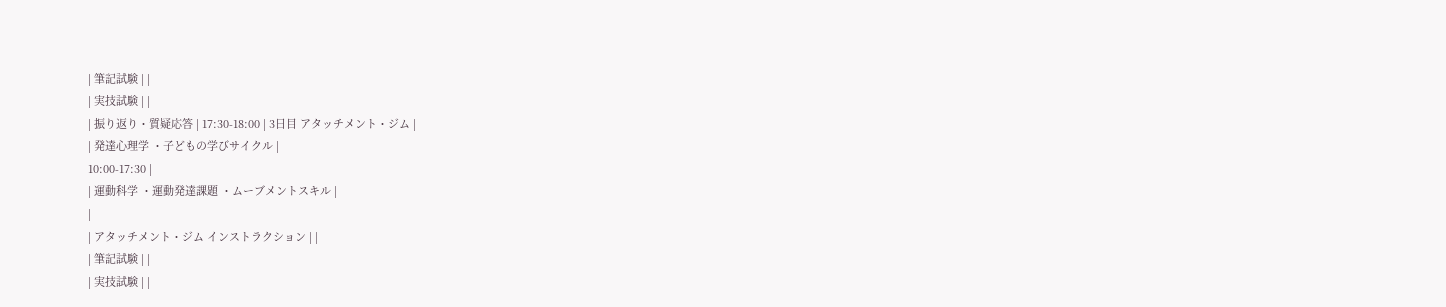| 筆記試験 | |
| 実技試験 | |
| 振り返り・質疑応答 | 17:30-18:00 | 3日目 アタッチメント・ジム |
| 発達心理学 ・子どもの学びサイクル |
10:00-17:30 |
| 運動科学 ・運動発達課題 ・ムーブメントスキル |
|
| アタッチメント・ジム インストラクション | |
| 筆記試験 | |
| 実技試験 | |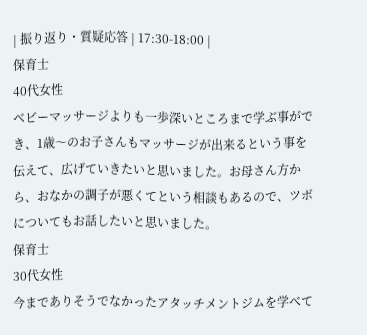| 振り返り・質疑応答 | 17:30-18:00 |
保育士
40代女性
ベビーマッサージよりも一歩深いところまで学ぶ事ができ、1歳〜のお子さんもマッサージが出来るという事を伝えて、広げていきたいと思いました。お母さん方から、おなかの調子が悪くてという相談もあるので、ツボについてもお話したいと思いました。
保育士
30代女性
今までありそうでなかったアタッチメントジムを学べて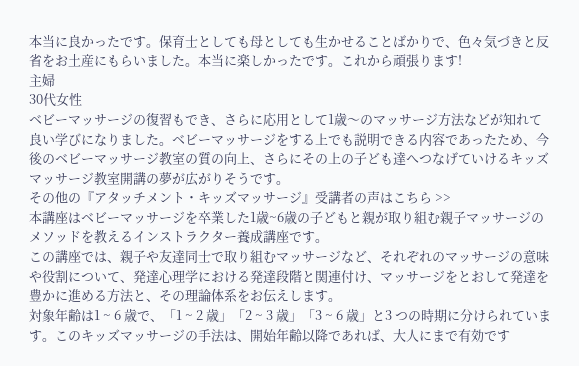本当に良かったです。保育士としても母としても生かせることばかりで、色々気づきと反省をお土産にもらいました。本当に楽しかったです。これから頑張ります!
主婦
30代女性
ベビーマッサージの復習もでき、さらに応用として1歳〜のマッサージ方法などが知れて良い学びになりました。ベビーマッサージをする上でも説明できる内容であったため、今後のベビーマッサージ教室の質の向上、さらにその上の子ども達へつなげていけるキッズマッサージ教室開講の夢が広がりそうです。
その他の『アタッチメント・キッズマッサージ』受講者の声はこちら >>
本講座はベビーマッサージを卒業した1歳~6歳の子どもと親が取り組む親子マッサージのメソッドを教えるインストラクター養成講座です。
この講座では、親子や友達同士で取り組むマッサージなど、それぞれのマッサージの意味や役割について、発達心理学における発達段階と関連付け、マッサージをとおして発達を豊かに進める方法と、その理論体系をお伝えします。
対象年齢は1 ~ 6 歳で、「1 ~ 2 歳」「2 ~ 3 歳」「3 ~ 6 歳」と3 つの時期に分けられています。このキッズマッサージの手法は、開始年齢以降であれば、大人にまで有効です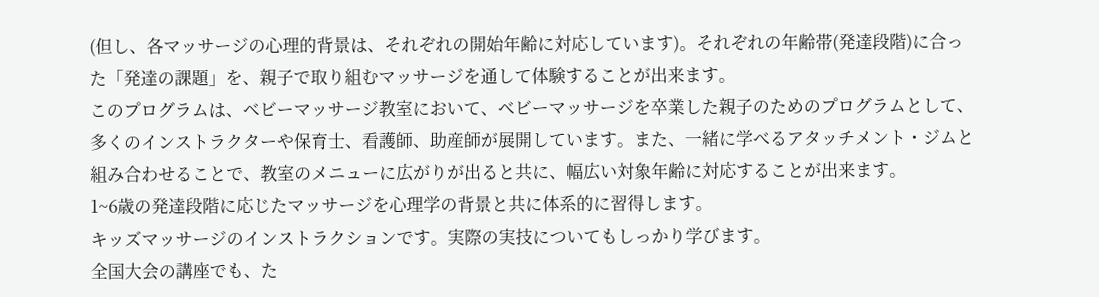(但し、各マッサージの心理的背景は、それぞれの開始年齢に対応しています)。それぞれの年齢帯(発達段階)に合った「発達の課題」を、親子で取り組むマッサージを通して体験することが出来ます。
このプログラムは、ベビーマッサージ教室において、ベビーマッサージを卒業した親子のためのプログラムとして、多くのインストラクターや保育士、看護師、助産師が展開しています。また、一緒に学べるアタッチメント・ジムと組み合わせることで、教室のメニューに広がりが出ると共に、幅広い対象年齢に対応することが出来ます。
1~6歳の発達段階に応じたマッサージを心理学の背景と共に体系的に習得します。
キッズマッサージのインストラクションです。実際の実技についてもしっかり学びます。
全国大会の講座でも、た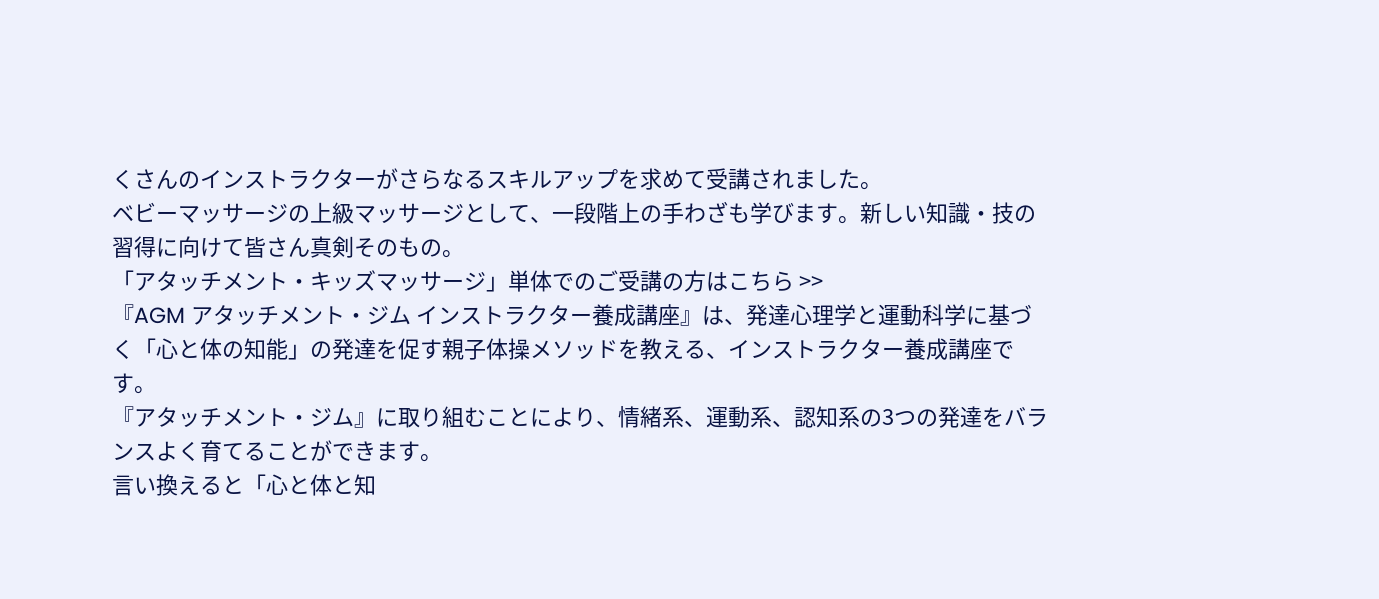くさんのインストラクターがさらなるスキルアップを求めて受講されました。
ベビーマッサージの上級マッサージとして、一段階上の手わざも学びます。新しい知識・技の習得に向けて皆さん真剣そのもの。
「アタッチメント・キッズマッサージ」単体でのご受講の方はこちら >>
『AGM アタッチメント・ジム インストラクター養成講座』は、発達心理学と運動科学に基づく「心と体の知能」の発達を促す親子体操メソッドを教える、インストラクター養成講座です。
『アタッチメント・ジム』に取り組むことにより、情緒系、運動系、認知系の3つの発達をバランスよく育てることができます。
言い換えると「心と体と知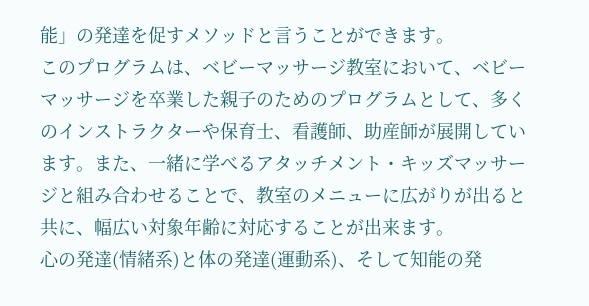能」の発達を促すメソッドと言うことができます。
このプログラムは、ベビーマッサージ教室において、ベビーマッサージを卒業した親子のためのプログラムとして、多くのインストラクターや保育士、看護師、助産師が展開しています。また、一緒に学べるアタッチメント・キッズマッサージと組み合わせることで、教室のメニューに広がりが出ると共に、幅広い対象年齢に対応することが出来ます。
心の発達(情緒系)と体の発達(運動系)、そして知能の発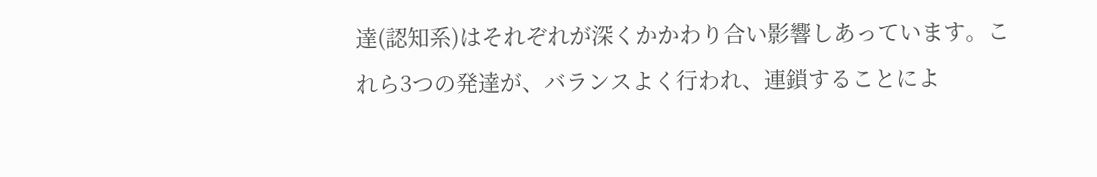達(認知系)はそれぞれが深くかかわり合い影響しあっています。これら3つの発達が、バランスよく行われ、連鎖することによ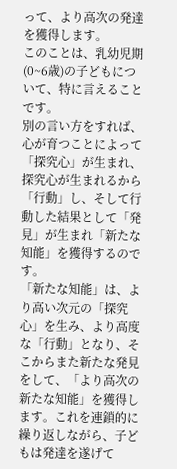って、より高次の発達を獲得します。
このことは、乳幼児期(0~6歳)の子どもについて、特に言えることです。
別の言い方をすれば、心が育つことによって「探究心」が生まれ、探究心が生まれるから「行動」し、そして行動した結果として「発見」が生まれ「新たな知能」を獲得するのです。
「新たな知能」は、より高い次元の「探究心」を生み、より高度な「行動」となり、そこからまた新たな発見をして、「より高次の新たな知能」を獲得します。これを連鎖的に繰り返しながら、子どもは発達を遂げて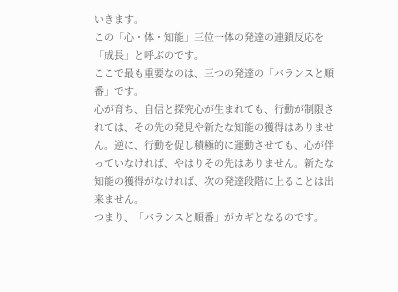いきます。
この「心・体・知能」三位一体の発達の連鎖反応を「成長」と呼ぶのです。
ここで最も重要なのは、三つの発達の「バランスと順番」です。
心が育ち、自信と探究心が生まれても、行動が制限されては、その先の発見や新たな知能の獲得はありません。逆に、行動を促し積極的に運動させても、心が伴っていなければ、やはりその先はありません。新たな知能の獲得がなければ、次の発達段階に上ることは出来ません。
つまり、「バランスと順番」がカギとなるのです。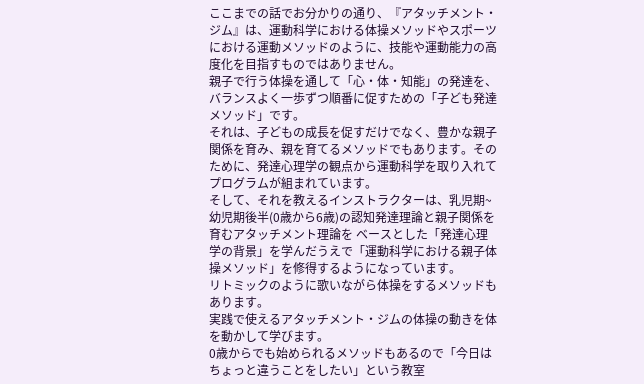ここまでの話でお分かりの通り、『アタッチメント・ジム』は、運動科学における体操メソッドやスポーツにおける運動メソッドのように、技能や運動能力の高度化を目指すものではありません。
親子で行う体操を通して「心・体・知能」の発達を、バランスよく一歩ずつ順番に促すための「子ども発達メソッド」です。
それは、子どもの成長を促すだけでなく、豊かな親子関係を育み、親を育てるメソッドでもあります。そのために、発達心理学の観点から運動科学を取り入れてプログラムが組まれています。
そして、それを教えるインストラクターは、乳児期~幼児期後半(0歳から6歳)の認知発達理論と親子関係を育むアタッチメント理論を ベースとした「発達心理学の背景」を学んだうえで「運動科学における親子体操メソッド」を修得するようになっています。
リトミックのように歌いながら体操をするメソッドもあります。
実践で使えるアタッチメント・ジムの体操の動きを体を動かして学びます。
0歳からでも始められるメソッドもあるので「今日はちょっと違うことをしたい」という教室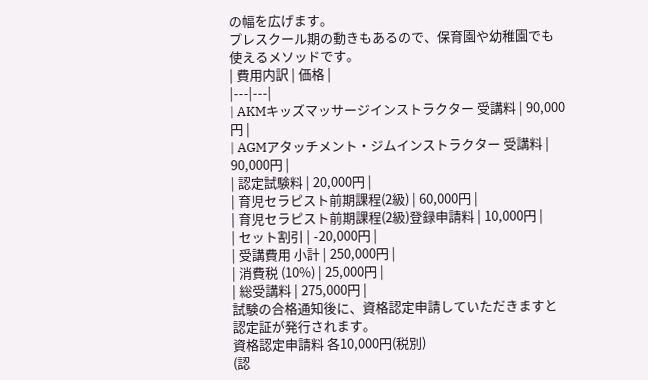の幅を広げます。
プレスクール期の動きもあるので、保育園や幼稚園でも使えるメソッドです。
| 費用内訳 | 価格 |
|---|---|
| AKMキッズマッサージインストラクター 受講料 | 90,000円 |
| AGMアタッチメント・ジムインストラクター 受講料 | 90,000円 |
| 認定試験料 | 20,000円 |
| 育児セラピスト前期課程(2級) | 60,000円 |
| 育児セラピスト前期課程(2級)登録申請料 | 10,000円 |
| セット割引 | -20,000円 |
| 受講費用 小計 | 250,000円 |
| 消費税 (10%) | 25,000円 |
| 総受講料 | 275,000円 |
試験の合格通知後に、資格認定申請していただきますと認定証が発行されます。
資格認定申請料 各10,000円(税別)
(認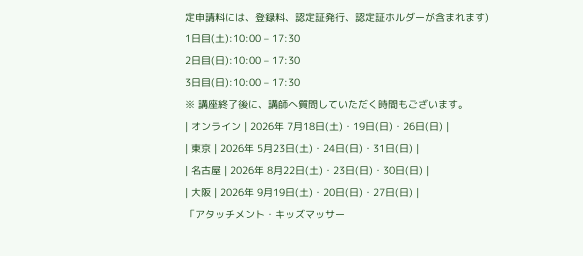定申請料には、登録料、認定証発行、認定証ホルダーが含まれます)
1日目(土):10:00 – 17:30
2日目(日):10:00 – 17:30
3日目(日):10:00 – 17:30
※ 講座終了後に、講師へ質問していただく時間もございます。
| オンライン | 2026年 7月18日(土)・19日(日)・26日(日) |
| 東京 | 2026年 5月23日(土)・24日(日)・31日(日) |
| 名古屋 | 2026年 8月22日(土)・23日(日)・30日(日) |
| 大阪 | 2026年 9月19日(土)・20日(日)・27日(日) |
「アタッチメント・キッズマッサー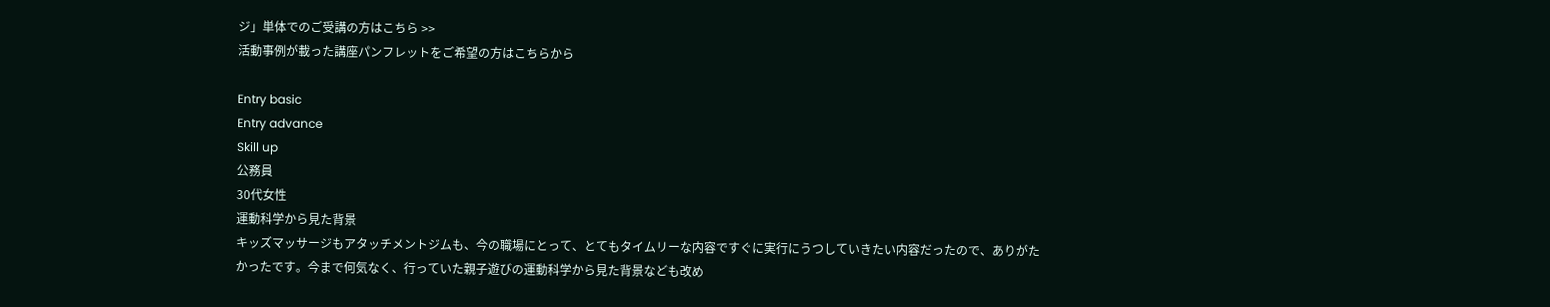ジ」単体でのご受講の方はこちら >>
活動事例が載った講座パンフレットをご希望の方はこちらから

Entry basic
Entry advance
Skill up
公務員
30代女性
運動科学から見た背景
キッズマッサージもアタッチメントジムも、今の職場にとって、とてもタイムリーな内容ですぐに実行にうつしていきたい内容だったので、ありがたかったです。今まで何気なく、行っていた親子遊びの運動科学から見た背景なども改め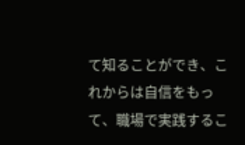て知ることができ、これからは自信をもって、職場で実践するこ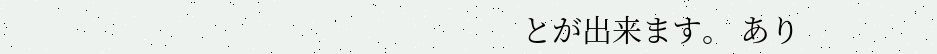とが出来ます。 あり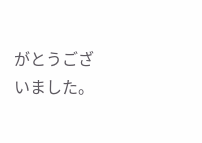がとうございました。